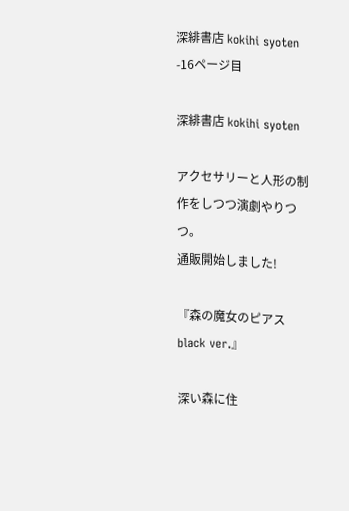深緋書店 kokihi syoten -16ページ目

深緋書店 kokihi syoten

アクセサリーと人形の制作をしつつ演劇やりつつ。
通販開始しました!

『森の魔女のピアス black ver.』

深い森に住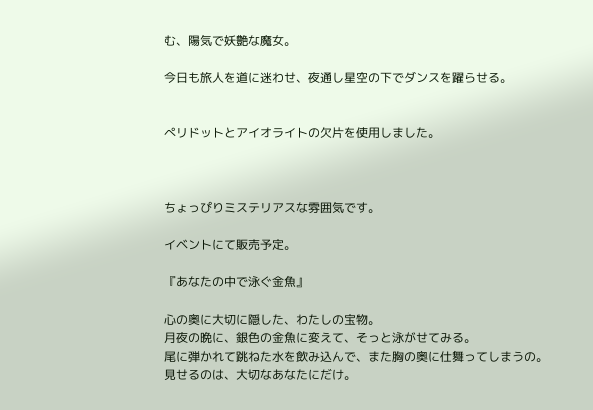む、陽気で妖艶な魔女。

今日も旅人を道に迷わせ、夜通し星空の下でダンスを躍らせる。


ぺリドットとアイオライトの欠片を使用しました。



ちょっぴりミステリアスな雰囲気です。

イベントにて販売予定。

『あなたの中で泳ぐ金魚』

心の奥に大切に隠した、わたしの宝物。
月夜の晩に、銀色の金魚に変えて、そっと泳がせてみる。
尾に弾かれて跳ねた水を飲み込んで、また胸の奥に仕舞ってしまうの。
見せるのは、大切なあなたにだけ。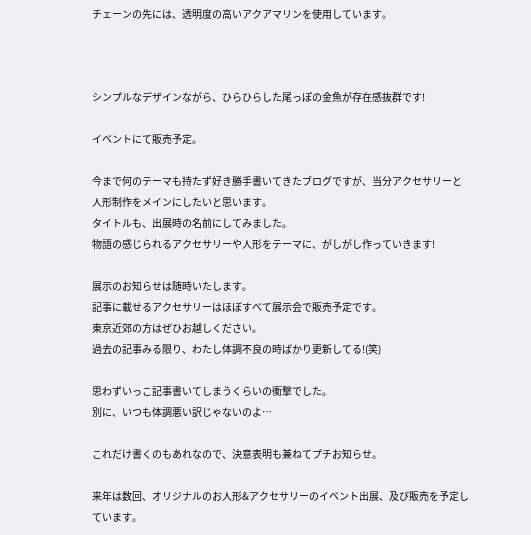チェーンの先には、透明度の高いアクアマリンを使用しています。



シンプルなデザインながら、ひらひらした尾っぽの金魚が存在感抜群です!

イベントにて販売予定。

今まで何のテーマも持たず好き勝手書いてきたブログですが、当分アクセサリーと人形制作をメインにしたいと思います。
タイトルも、出展時の名前にしてみました。
物語の感じられるアクセサリーや人形をテーマに、がしがし作っていきます!

展示のお知らせは随時いたします。
記事に載せるアクセサリーはほぼすべて展示会で販売予定です。
東京近郊の方はぜひお越しください。
過去の記事みる限り、わたし体調不良の時ばかり更新してる!(笑)

思わずいっこ記事書いてしまうくらいの衝撃でした。
別に、いつも体調悪い訳じゃないのよ…

これだけ書くのもあれなので、決意表明も兼ねてプチお知らせ。

来年は数回、オリジナルのお人形&アクセサリーのイベント出展、及び販売を予定しています。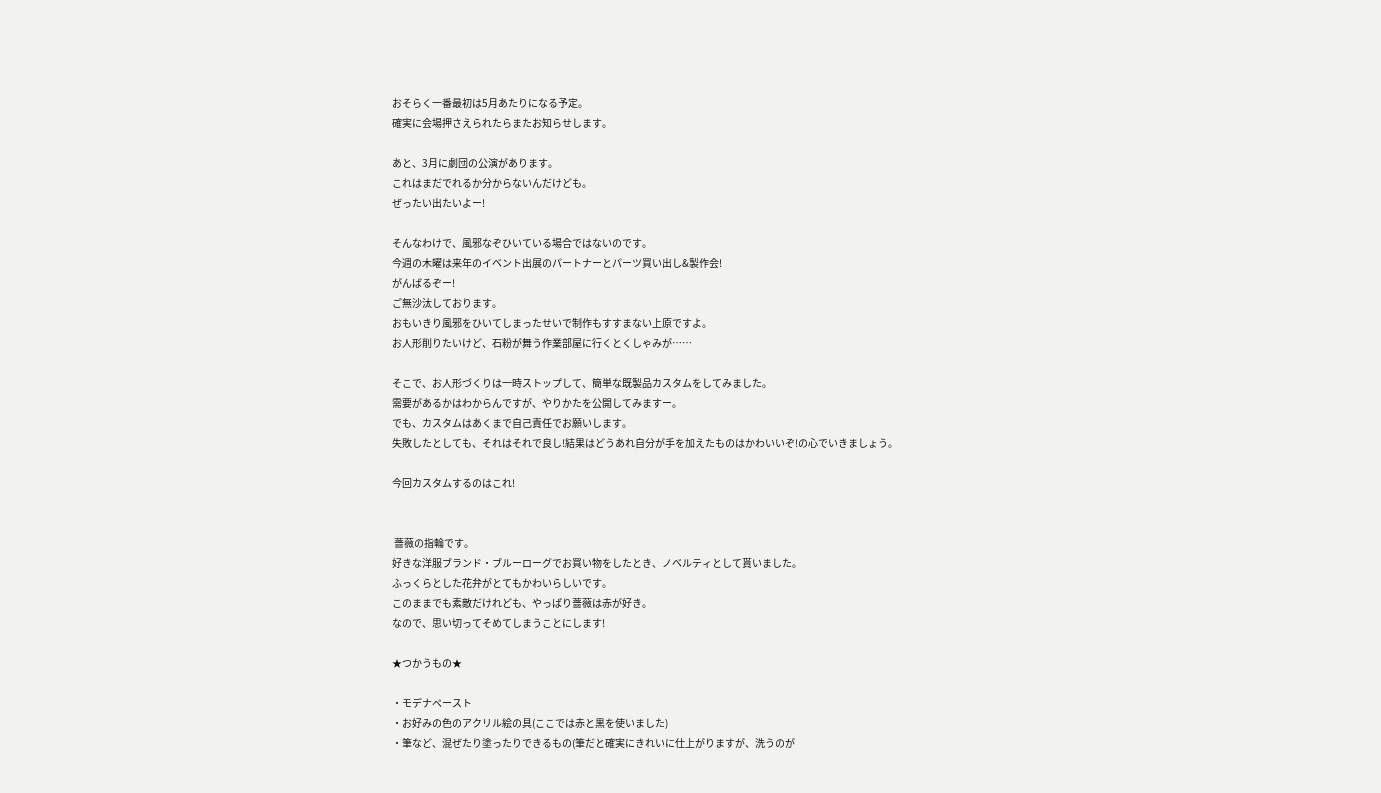おそらく一番最初は5月あたりになる予定。
確実に会場押さえられたらまたお知らせします。

あと、3月に劇団の公演があります。
これはまだでれるか分からないんだけども。
ぜったい出たいよー!

そんなわけで、風邪なぞひいている場合ではないのです。
今週の木曜は来年のイベント出展のパートナーとパーツ買い出し&製作会!
がんばるぞー!
ご無沙汰しております。
おもいきり風邪をひいてしまったせいで制作もすすまない上原ですよ。
お人形削りたいけど、石粉が舞う作業部屋に行くとくしゃみが……

そこで、お人形づくりは一時ストップして、簡単な既製品カスタムをしてみました。
需要があるかはわからんですが、やりかたを公開してみますー。
でも、カスタムはあくまで自己責任でお願いします。
失敗したとしても、それはそれで良し!結果はどうあれ自分が手を加えたものはかわいいぞ!の心でいきましょう。

今回カスタムするのはこれ!


 薔薇の指輪です。
好きな洋服ブランド・ブルーローグでお買い物をしたとき、ノベルティとして貰いました。
ふっくらとした花弁がとてもかわいらしいです。
このままでも素敵だけれども、やっぱり薔薇は赤が好き。
なので、思い切ってそめてしまうことにします!

★つかうもの★

・モデナペースト
・お好みの色のアクリル絵の具(ここでは赤と黒を使いました)
・筆など、混ぜたり塗ったりできるもの(筆だと確実にきれいに仕上がりますが、洗うのが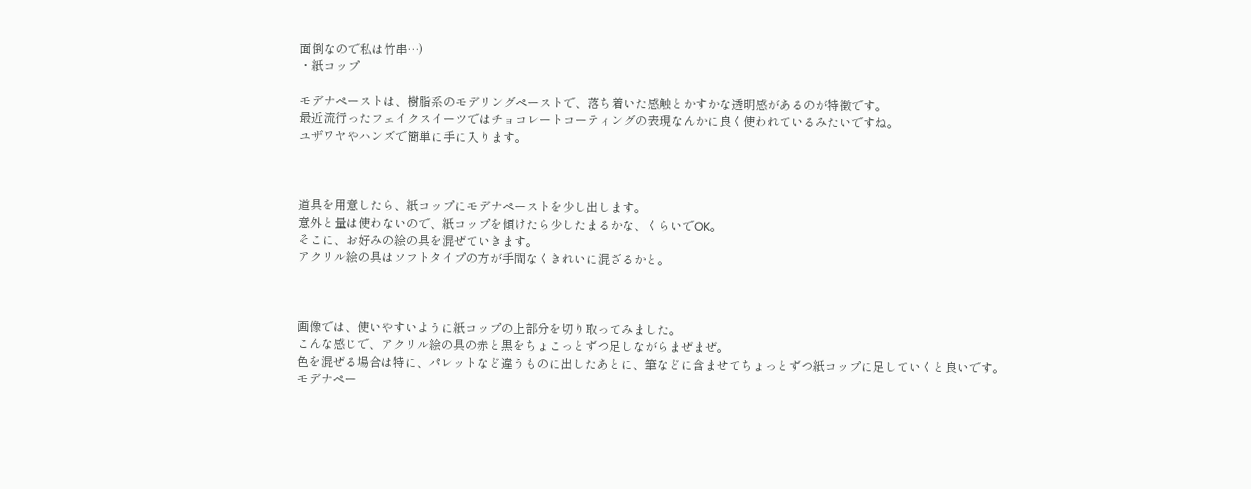面倒なので私は竹串…)
・紙コップ

モデナペーストは、樹脂系のモデリングペーストで、落ち着いた感触とかすかな透明感があるのが特徴です。
最近流行ったフェイクスイーツではチョコレートコーティングの表現なんかに良く使われているみたいですね。
ユザワヤやハンズで簡単に手に入ります。



道具を用意したら、紙コップにモデナペーストを少し出します。
意外と量は使わないので、紙コップを傾けたら少したまるかな、くらいでOK。
そこに、お好みの絵の具を混ぜていきます。
アクリル絵の具はソフトタイプの方が手間なくきれいに混ざるかと。



画像では、使いやすいように紙コップの上部分を切り取ってみました。
こんな感じで、アクリル絵の具の赤と黒をちょこっとずつ足しながらまぜまぜ。
色を混ぜる場合は特に、パレットなど違うものに出したあとに、筆などに含ませてちょっとずつ紙コップに足していくと良いです。
モデナペー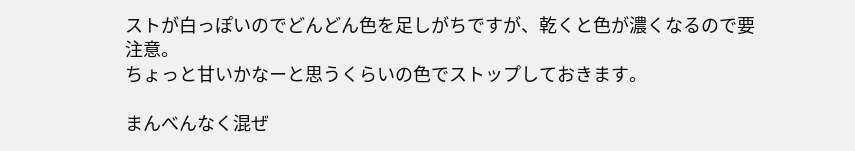ストが白っぽいのでどんどん色を足しがちですが、乾くと色が濃くなるので要注意。
ちょっと甘いかなーと思うくらいの色でストップしておきます。

まんべんなく混ぜ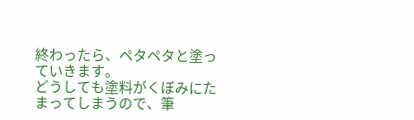終わったら、ペタペタと塗っていきます。
どうしても塗料がくぼみにたまってしまうので、筆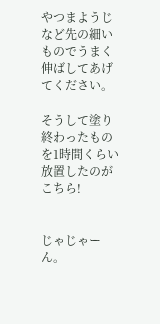やつまようじなど先の細いものでうまく伸ばしてあげてください。

そうして塗り終わったものを1時間くらい放置したのがこちら!


じゃじゃーん。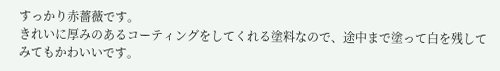すっかり赤薔薇です。
きれいに厚みのあるコーティングをしてくれる塗料なので、途中まで塗って白を残してみてもかわいいです。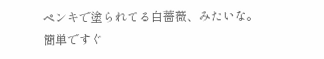ペンキで塗られてる白薔薇、みたいな。
簡単ですぐ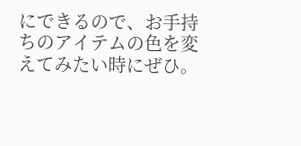にできるので、お手持ちのアイテムの色を変えてみたい時にぜひ。